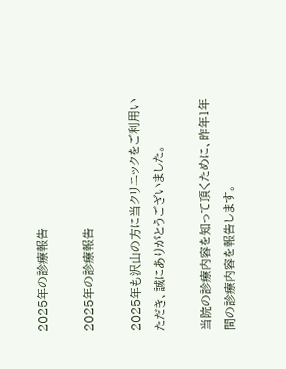2025年の診療報告

2025年の診療報告

2025年も沢山の方に当クリニックをご利用いただき、誠にありがとうございました。

当院の診療内容を知って頂くために、昨年1年間の診療内容を報告します。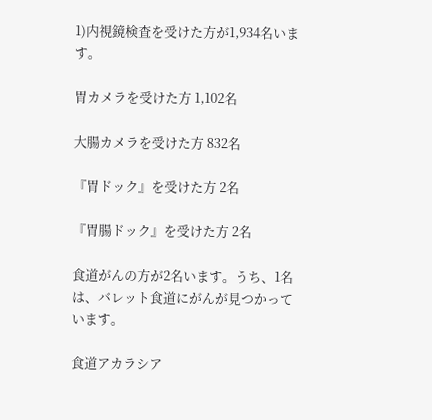1)内視鏡検査を受けた方が1,934名います。

胃カメラを受けた方 1,102名

大腸カメラを受けた方 832名

『胃ドック』を受けた方 2名

『胃腸ドック』を受けた方 2名

食道がんの方が2名います。うち、1名は、バレット食道にがんが見つかっています。

食道アカラシア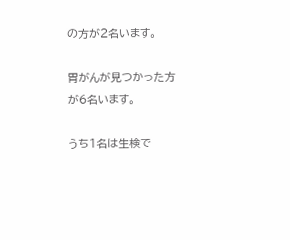の方が2名います。

胃がんが見つかった方が6名います。

うち1名は生検で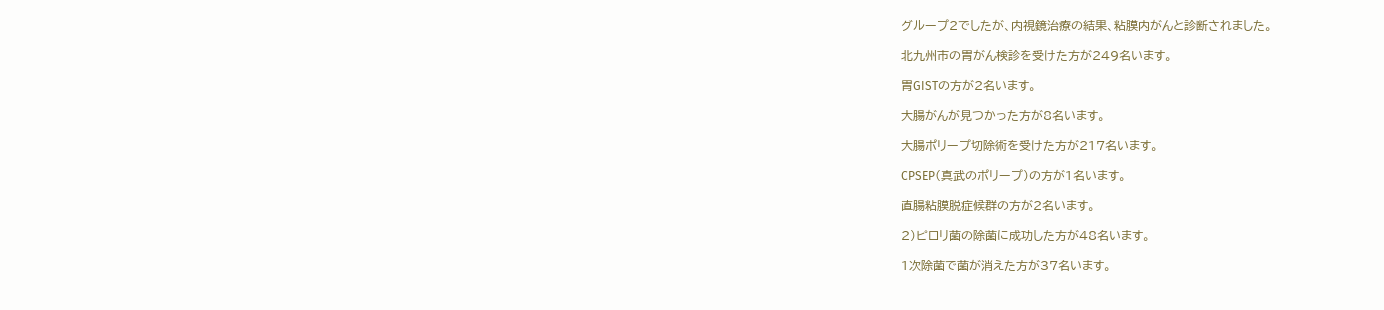グループ2でしたが、内視鏡治療の結果、粘膜内がんと診断されました。

北九州市の胃がん検診を受けた方が249名います。

胃GISTの方が2名います。

大腸がんが見つかった方が8名います。

大腸ポリープ切除術を受けた方が217名います。

CPSEP(真武のポリープ)の方が1名います。

直腸粘膜脱症候群の方が2名います。

2)ピロリ菌の除菌に成功した方が48名います。

1次除菌で菌が消えた方が37名います。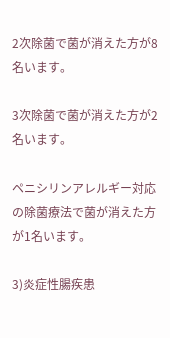2次除菌で菌が消えた方が8名います。

3次除菌で菌が消えた方が2名います。

ペニシリンアレルギー対応の除菌療法で菌が消えた方が1名います。

3)炎症性腸疾患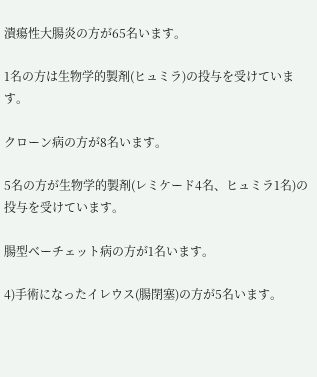潰瘍性大腸炎の方が65名います。

1名の方は生物学的製剤(ヒュミラ)の投与を受けています。

クローン病の方が8名います。

5名の方が生物学的製剤(レミケード4名、ヒュミラ1名)の投与を受けています。

腸型ベーチェット病の方が1名います。

4)手術になったイレウス(腸閉塞)の方が5名います。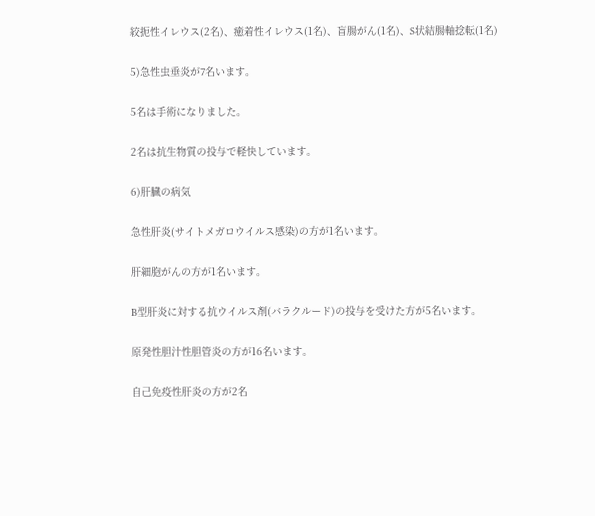絞扼性イレウス(2名)、癒着性イレウス(1名)、盲腸がん(1名)、S状結腸軸捻転(1名)

5)急性虫垂炎が7名います。

5名は手術になりました。

2名は抗生物質の投与で軽快しています。

6)肝臓の病気

急性肝炎(サイトメガロウイルス感染)の方が1名います。

肝細胞がんの方が1名います。

B型肝炎に対する抗ウイルス剤(バラクルード)の投与を受けた方が5名います。

原発性胆汁性胆管炎の方が16名います。

自己免疫性肝炎の方が2名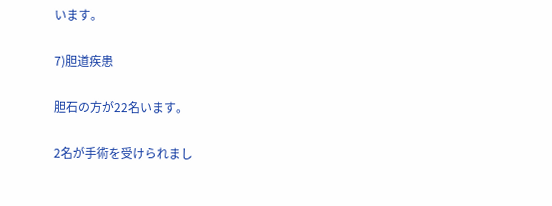います。

7)胆道疾患

胆石の方が22名います。

2名が手術を受けられまし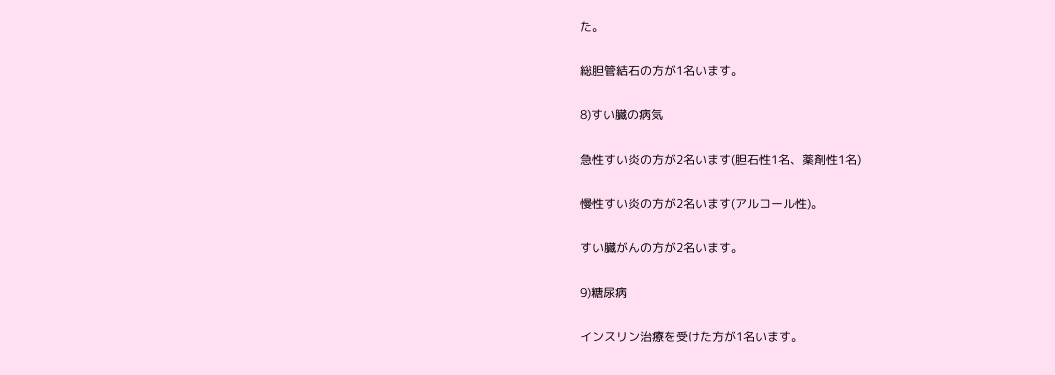た。

総胆管結石の方が1名います。

8)すい臓の病気

急性すい炎の方が2名います(胆石性1名、薬剤性1名)

慢性すい炎の方が2名います(アルコール性)。

すい臓がんの方が2名います。

9)糖尿病

インスリン治療を受けた方が1名います。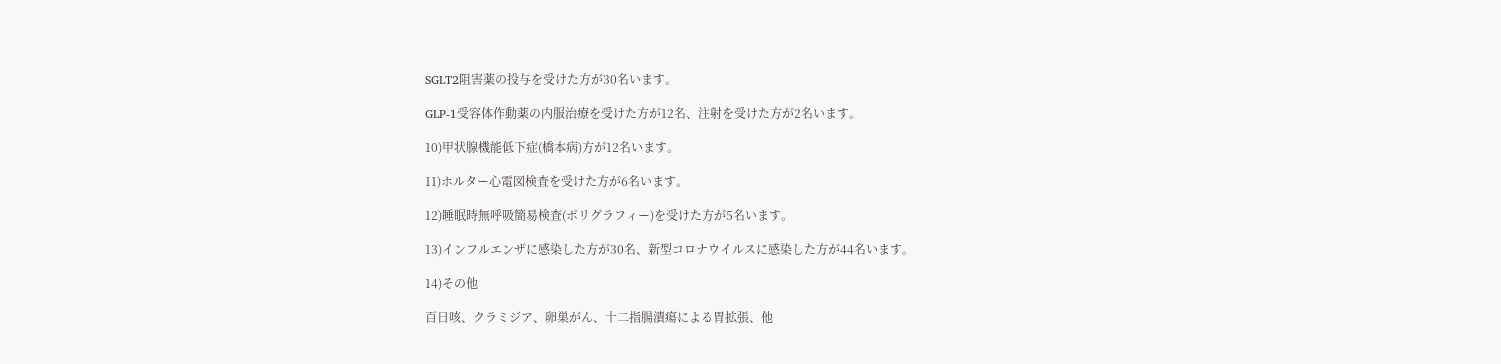SGLT2阻害薬の投与を受けた方が30名います。

GLP-1受容体作動薬の内服治療を受けた方が12名、注射を受けた方が2名います。

10)甲状腺機能低下症(橋本病)方が12名います。

11)ホルター心電図検査を受けた方が6名います。

12)睡眠時無呼吸簡易検査(ポリグラフィー)を受けた方が5名います。

13)インフルエンザに感染した方が30名、新型コロナウイルスに感染した方が44名います。

14)その他

百日咳、クラミジア、卵巣がん、十二指腸潰瘍による胃拡張、他